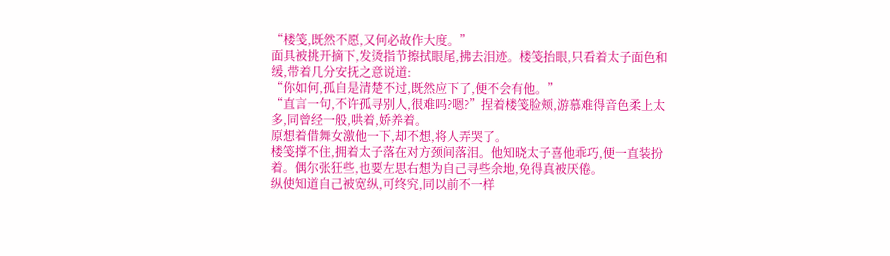“楼笺,既然不愿,又何必故作大度。”
面具被挑开摘下,发烫指节擦拭眼尾,拂去泪迹。楼笺抬眼,只看着太子面色和缓,带着几分安抚之意说道:
“你如何,孤自是清楚不过,既然应下了,便不会有他。”
“直言一句,不许孤寻别人,很难吗?嗯?”捏着楼笺脸颊,游慕难得音色柔上太多,同曾经一般,哄着,娇养着。
原想着借舞女激他一下,却不想,将人弄哭了。
楼笺撑不住,拥着太子落在对方颈间落泪。他知晓太子喜他乖巧,便一直装扮着。偶尔张狂些,也要左思右想为自己寻些余地,免得真被厌倦。
纵使知道自己被宽纵,可终究,同以前不一样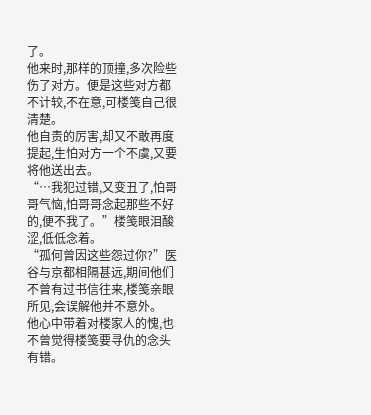了。
他来时,那样的顶撞,多次险些伤了对方。便是这些对方都不计较,不在意,可楼笺自己很清楚。
他自责的厉害,却又不敢再度提起,生怕对方一个不虞,又要将他送出去。
“…我犯过错,又变丑了,怕哥哥气恼,怕哥哥念起那些不好的,便不我了。”楼笺眼泪酸涩,低低念着。
“孤何曾因这些怨过你?”医谷与京都相隔甚远,期间他们不曾有过书信往来,楼笺亲眼所见,会误解他并不意外。
他心中带着对楼家人的愧,也不曾觉得楼笺要寻仇的念头有错。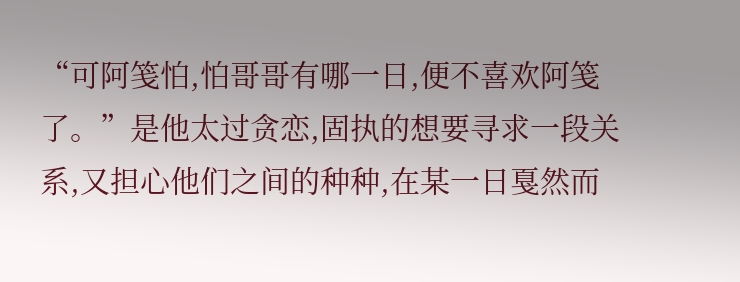“可阿笺怕,怕哥哥有哪一日,便不喜欢阿笺了。”是他太过贪恋,固执的想要寻求一段关系,又担心他们之间的种种,在某一日戛然而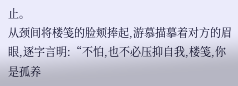止。
从颈间将楼笺的脸颊捧起,游慕描摹着对方的眉眼,逐字言明:“不怕,也不必压抑自我,楼笺,你是孤养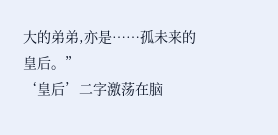大的弟弟,亦是……孤未来的皇后。”
‘皇后’二字激荡在脑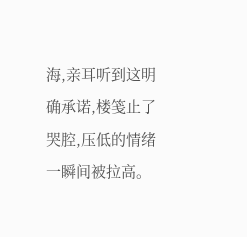海,亲耳听到这明确承诺,楼笺止了哭腔,压低的情绪一瞬间被拉高。